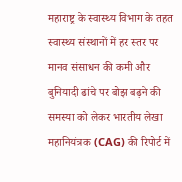महाराष्ट्र के स्वास्थ्य विभाग के तहत स्वास्थ्य संस्थानों में हर स्तर पर मानव संसाधन की कमी और बुनियादी ढांचे पर बोझ बढ़ने की समस्या को लेकर भारतीय लेखा महानियंत्रक (CAG) की रिपोर्ट में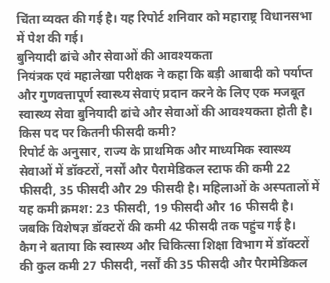चिंता व्यक्त की गई है। यह रिपोर्ट शनिवार को महाराष्ट्र विधानसभा में पेश की गई।
बुनियादी ढांचे और सेवाओं की आवश्यकता
नियंत्रक एवं महालेखा परीक्षक ने कहा कि बड़ी आबादी को पर्याप्त और गुणवत्तापूर्ण स्वास्थ्य सेवाएं प्रदान करने के लिए एक मजबूत स्वास्थ्य सेवा बुनियादी ढांचे और सेवाओं की आवश्यकता होती है।
किस पद पर कितनी फीसदी कमी?
रिपोर्ट के अनुसार, राज्य के प्राथमिक और माध्यमिक स्वास्थ्य सेवाओं में डॉक्टरों, नर्सों और पैरामेडिकल स्टाफ की कमी 22 फीसदी, 35 फीसदी और 29 फीसदी है। महिलाओं के अस्पतालों में यह कमी क्रमश: 23 फीसदी, 19 फीसदी और 16 फीसदी है। जबकि विशेषज्ञ डॉक्टरों की कमी 42 फीसदी तक पहुंच गई है।
कैग ने बताया कि स्वास्थ्य और चिकित्सा शिक्षा विभाग में डॉक्टरों की कुल कमी 27 फीसदी, नर्सों की 35 फीसदी और पैरामेडिकल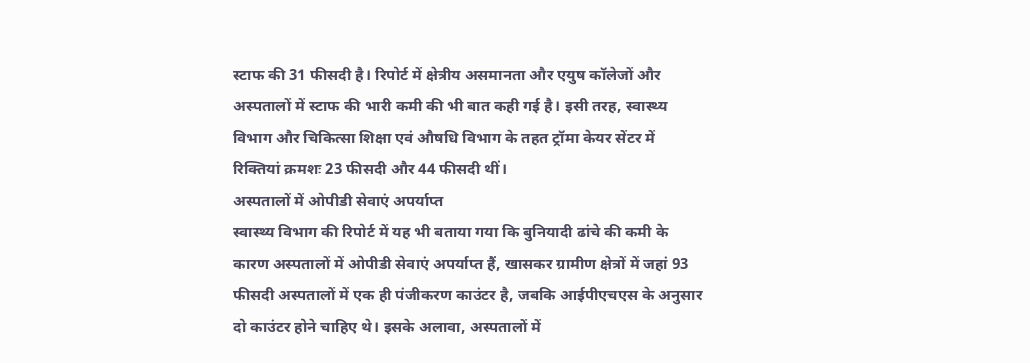स्टाफ की 31 फीसदी है। रिपोर्ट में क्षेत्रीय असमानता और एयुष कॉलेजों और अस्पतालों में स्टाफ की भारी कमी की भी बात कही गई है। इसी तरह, स्वास्थ्य विभाग और चिकित्सा शिक्षा एवं औषधि विभाग के तहत ट्रॉमा केयर सेंटर में रिक्तियां क्रमशः 23 फीसदी और 44 फीसदी थीं।
अस्पतालों में ओपीडी सेवाएं अपर्याप्त
स्वास्थ्य विभाग की रिपोर्ट में यह भी बताया गया कि बुनियादी ढांचे की कमी के कारण अस्पतालों में ओपीडी सेवाएं अपर्याप्त हैं, खासकर ग्रामीण क्षेत्रों में जहां 93 फीसदी अस्पतालों में एक ही पंजीकरण काउंटर है, जबकि आईपीएचएस के अनुसार दो काउंटर होने चाहिए थे। इसके अलावा, अस्पतालों में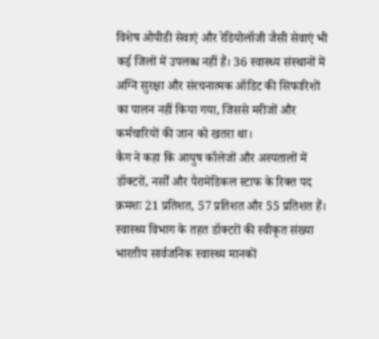विशेष ओपीडी सेवाएं और रेडियोलॉजी जैसी सेवाएं भी कई जिलों में उपलब्ध नहीं हैं। 36 स्वास्थ्य संस्थानों में अग्नि सुरक्षा और संरचनात्मक ऑडिट की सिफारिशों का पालन नहीं किया गया, जिससे मरीजों और कर्मचारियों की जान को खतरा था।
कैग ने कहा कि आयुष कॉलेजों और अस्पतालों में डॉक्टरों, नर्सों और पैरामेडिकल स्टाफ के रिक्त पद क्रमशः 21 प्रतिशत, 57 प्रतिशत और 55 प्रतिशत हैं। स्वास्थ्य विभाग के तहत डॉक्टरों की स्वीकृत संख्या भारतीय सार्वजनिक स्वास्थ्य मानकों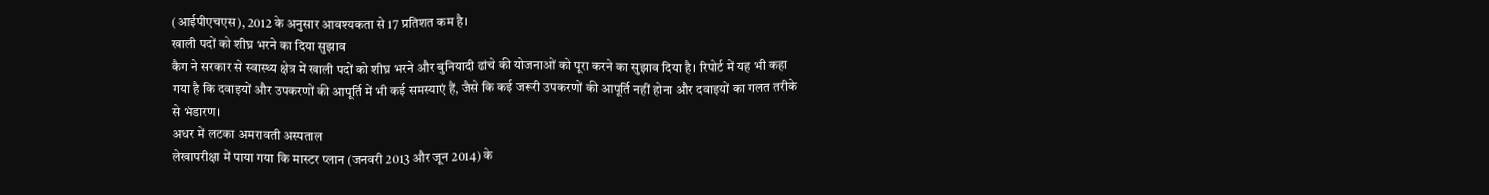(आईपीएचएस), 2012 के अनुसार आवश्यकता से 17 प्रतिशत कम है।
खाली पदों को शीघ्र भरने का दिया सुझाव
कैग ने सरकार से स्वास्थ्य क्षेत्र में खाली पदों को शीघ्र भरने और बुनियादी ढांचे की योजनाओं को पूरा करने का सुझाव दिया है। रिपोर्ट में यह भी कहा गया है कि दवाइयों और उपकरणों की आपूर्ति में भी कई समस्याएं हैं, जैसे कि कई जरूरी उपकरणों की आपूर्ति नहीं होना और दवाइयों का गलत तरीके से भंडारण।
अधर में लटका अमरावती अस्पताल
लेखापरीक्षा में पाया गया कि मास्टर प्लान (जनवरी 2013 और जून 2014) के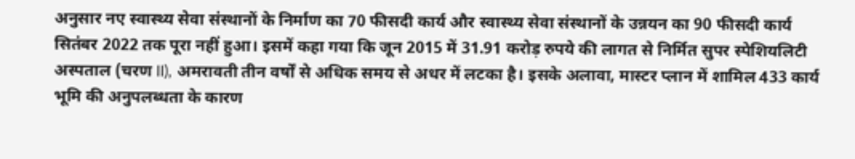अनुसार नए स्वास्थ्य सेवा संस्थानों के निर्माण का 70 फीसदी कार्य और स्वास्थ्य सेवा संस्थानों के उन्नयन का 90 फीसदी कार्य सितंबर 2022 तक पूरा नहीं हुआ। इसमें कहा गया कि जून 2015 में 31.91 करोड़ रुपये की लागत से निर्मित सुपर स्पेशियलिटी अस्पताल (चरण II), अमरावती तीन वर्षों से अधिक समय से अधर में लटका है। इसके अलावा, मास्टर प्लान में शामिल 433 कार्य भूमि की अनुपलब्धता के कारण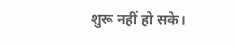शुरू नहीं हो सके।